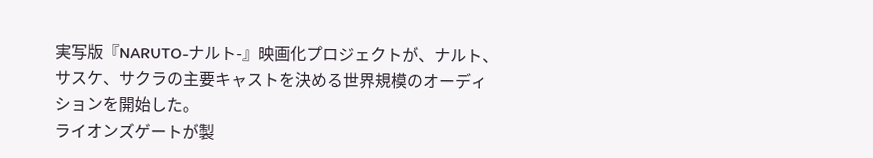実写版『NARUTO-ナルト-』映画化プロジェクトが、ナルト、サスケ、サクラの主要キャストを決める世界規模のオーディションを開始した。
ライオンズゲートが製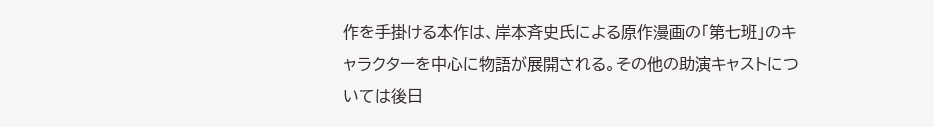作を手掛ける本作は、岸本斉史氏による原作漫画の「第七班」のキャラクターを中心に物語が展開される。その他の助演キャストについては後日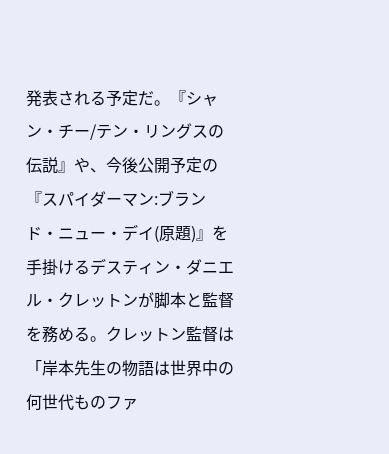発表される予定だ。『シャン・チー/テン・リングスの伝説』や、今後公開予定の『スパイダーマン:ブランド・ニュー・デイ(原題)』を手掛けるデスティン・ダニエル・クレットンが脚本と監督を務める。クレットン監督は「岸本先生の物語は世界中の何世代ものファ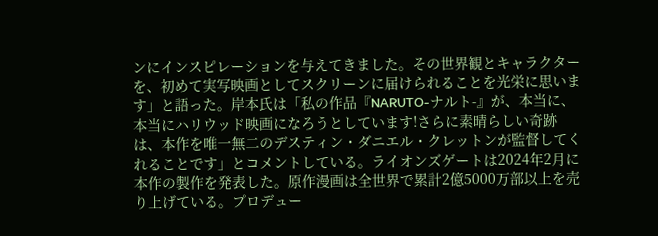ンにインスピレーションを与えてきました。その世界観とキャラクターを、初めて実写映画としてスクリーンに届けられることを光栄に思います」と語った。岸本氏は「私の作品『NARUTO-ナルト-』が、本当に、本当にハリウッド映画になろうとしています!さらに素晴らしい奇跡は、本作を唯一無二のデスティン・ダニエル・クレットンが監督してくれることです」とコメントしている。ライオンズゲートは2024年2月に本作の製作を発表した。原作漫画は全世界で累計2億5000万部以上を売り上げている。プロデュー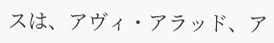スは、アヴィ・アラッド、ア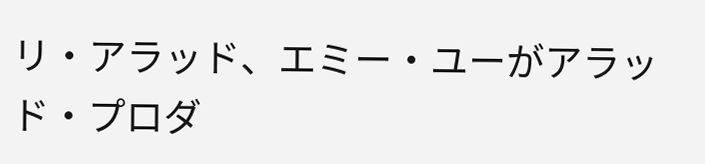リ・アラッド、エミー・ユーがアラッド・プロダ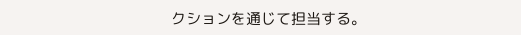クションを通じて担当する。